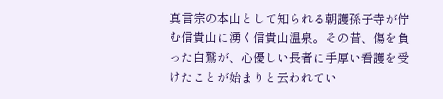真言宗の本山として知られる朝護孫子寺が佇む信貴山に湧く信貴山温泉。その昔、傷を負った白鷲が、心優しい長者に手厚い看護を受けたことが始まりと云われてい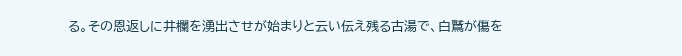る。その恩返しに井欄を湧出させが始まりと云い伝え残る古湯で、白鷲が傷を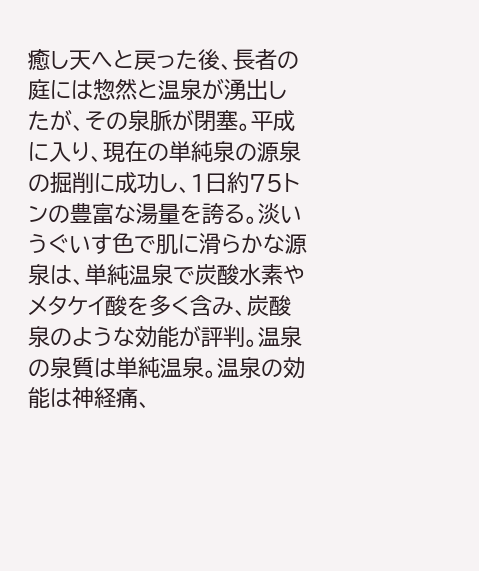癒し天へと戻った後、長者の庭には惣然と温泉が湧出したが、その泉脈が閉塞。平成に入り、現在の単純泉の源泉の掘削に成功し、1日約75トンの豊富な湯量を誇る。淡いうぐいす色で肌に滑らかな源泉は、単純温泉で炭酸水素やメタケイ酸を多く含み、炭酸泉のような効能が評判。温泉の泉質は単純温泉。温泉の効能は神経痛、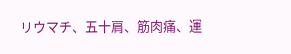リウマチ、五十肩、筋肉痛、運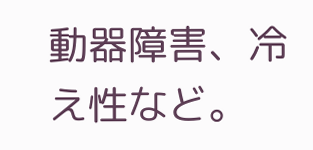動器障害、冷え性など。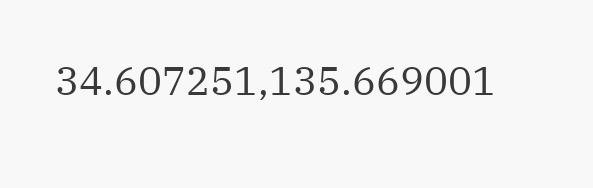34.607251,135.669001